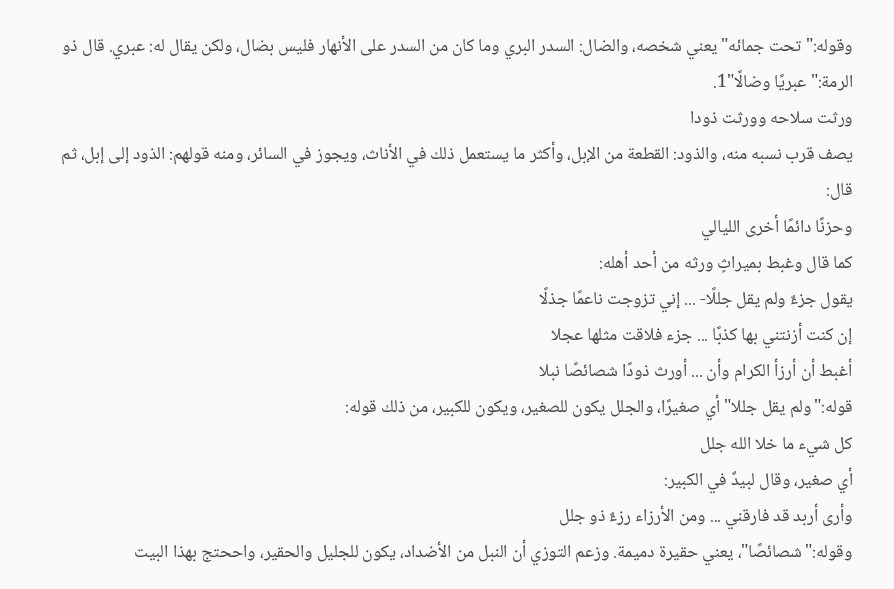وقوله:"تحت جمائه"يعني شخصه، والضال: السدر البري وما كان من السدر على الأنهار فليس بضال، ولكن يقال له: عبري. قال ذو الرمة:"عبريًا وضالًا"1.
ورثت سلاحه وورثت ذودا
يصف قرب نسبه منه، والذود: القطعة من الإبل، وأكثر ما يستعمل ذلك في الأناث، ويجوز في السائر، ومنه قولهم: الذود إلى إبل، ثم قال:
وحزنًا دائمًا أخرى الليالي
كما قال وغبط بميراثٍ ورثه من أحد أهله:
يقول جزءٌ ولم يقل جللًا- ... إني تزوجت ناعمًا جذلًا
إن كنت أزنتني بها كذبًا ... جزء فلاقت مثلها عجلا
أغبط أن أرزأ الكرام وأن ... أورث ذودًا شصائصًا نبلا
قوله:"ولم يقل جللا"أي صغيرًا، والجلل يكون للصغير، ويكون للكبير، من ذلك قوله:
كل شيء ما خلا الله جلل
أي صغير، وقال لبيدٌ في الكبير:
وأرى أربد قد فارقني ... ومن الأرزاء رزءٌ ذو جلل
وقوله:"شصائصًا"، يعني حقيرة دميمة. وزعم التوزي أن النبل من الأضداد، يكون للجليل والحقير، واححتج بهذا البيت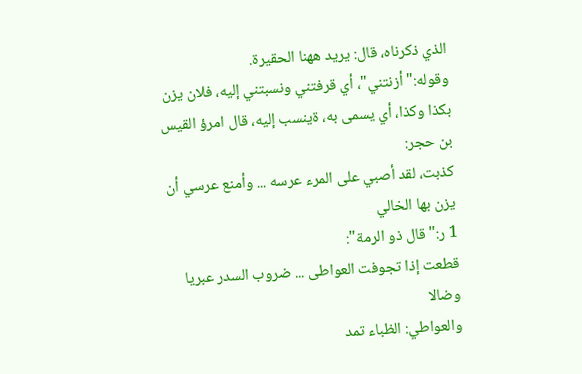الذي ذكرناه، قال: يريد ههنا الحقيرة.
وقوله:"أزنتني"، أي قرفتني ونسبتني إليه، فلان يزن بكذا وكذا، أي يسمى به، ةينسب إليه، قال امرؤ القيس بن حجر:
كذبت، لقد أصبي على المرء عرسه ... وأمنع عرسي أن يزن بها الخالي
1 ر:"قال ذو الرمة":
قطعت إذا تجوفت العواطى ... ضروب السدر عبريا وضالا
والعواطي: الظباء تمد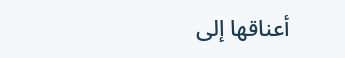أعناقها إلى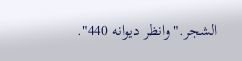الشجر."وانظر ديوانه 440".